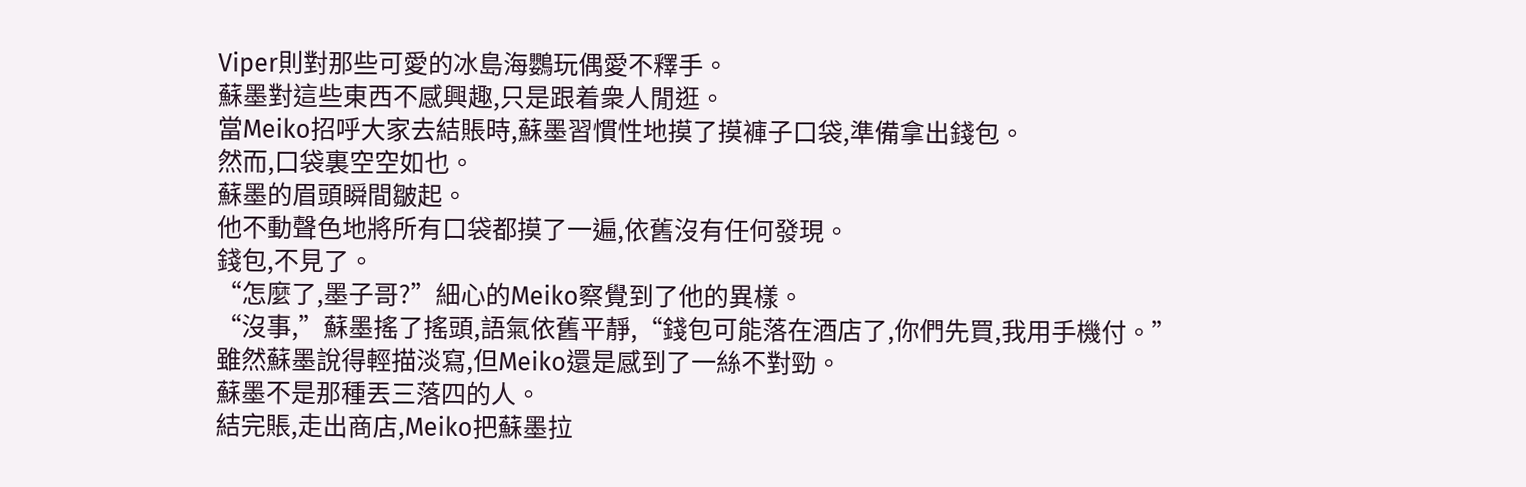Viper則對那些可愛的冰島海鸚玩偶愛不釋手。
蘇墨對這些東西不感興趣,只是跟着衆人閒逛。
當Meiko招呼大家去結賬時,蘇墨習慣性地摸了摸褲子口袋,準備拿出錢包。
然而,口袋裏空空如也。
蘇墨的眉頭瞬間皺起。
他不動聲色地將所有口袋都摸了一遍,依舊沒有任何發現。
錢包,不見了。
“怎麼了,墨子哥?”細心的Meiko察覺到了他的異樣。
“沒事,”蘇墨搖了搖頭,語氣依舊平靜,“錢包可能落在酒店了,你們先買,我用手機付。”
雖然蘇墨說得輕描淡寫,但Meiko還是感到了一絲不對勁。
蘇墨不是那種丟三落四的人。
結完賬,走出商店,Meiko把蘇墨拉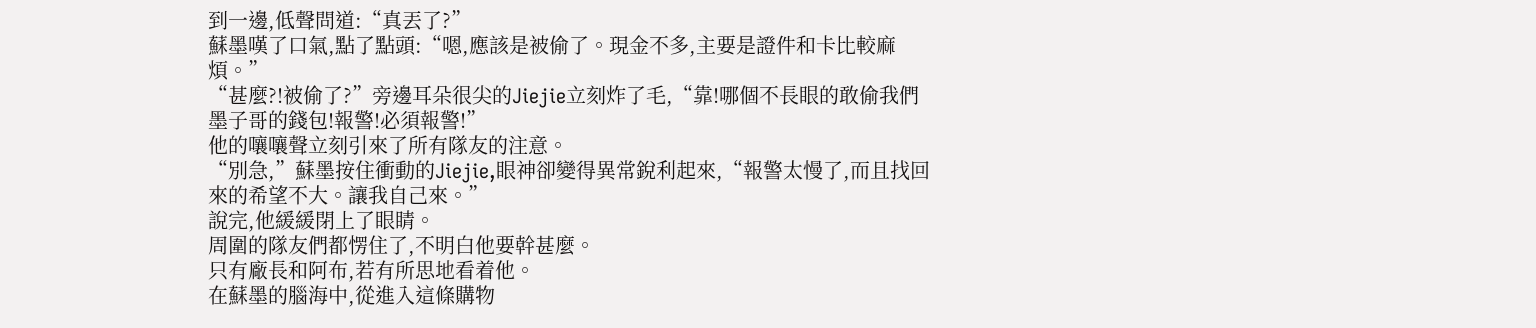到一邊,低聲問道:“真丟了?”
蘇墨嘆了口氣,點了點頭:“嗯,應該是被偷了。現金不多,主要是證件和卡比較麻煩。”
“甚麼?!被偷了?”旁邊耳朵很尖的Jiejie立刻炸了毛,“靠!哪個不長眼的敢偷我們墨子哥的錢包!報警!必須報警!”
他的嚷嚷聲立刻引來了所有隊友的注意。
“別急,”蘇墨按住衝動的Jiejie,眼神卻變得異常銳利起來,“報警太慢了,而且找回來的希望不大。讓我自己來。”
說完,他緩緩閉上了眼睛。
周圍的隊友們都愣住了,不明白他要幹甚麼。
只有廠長和阿布,若有所思地看着他。
在蘇墨的腦海中,從進入這條購物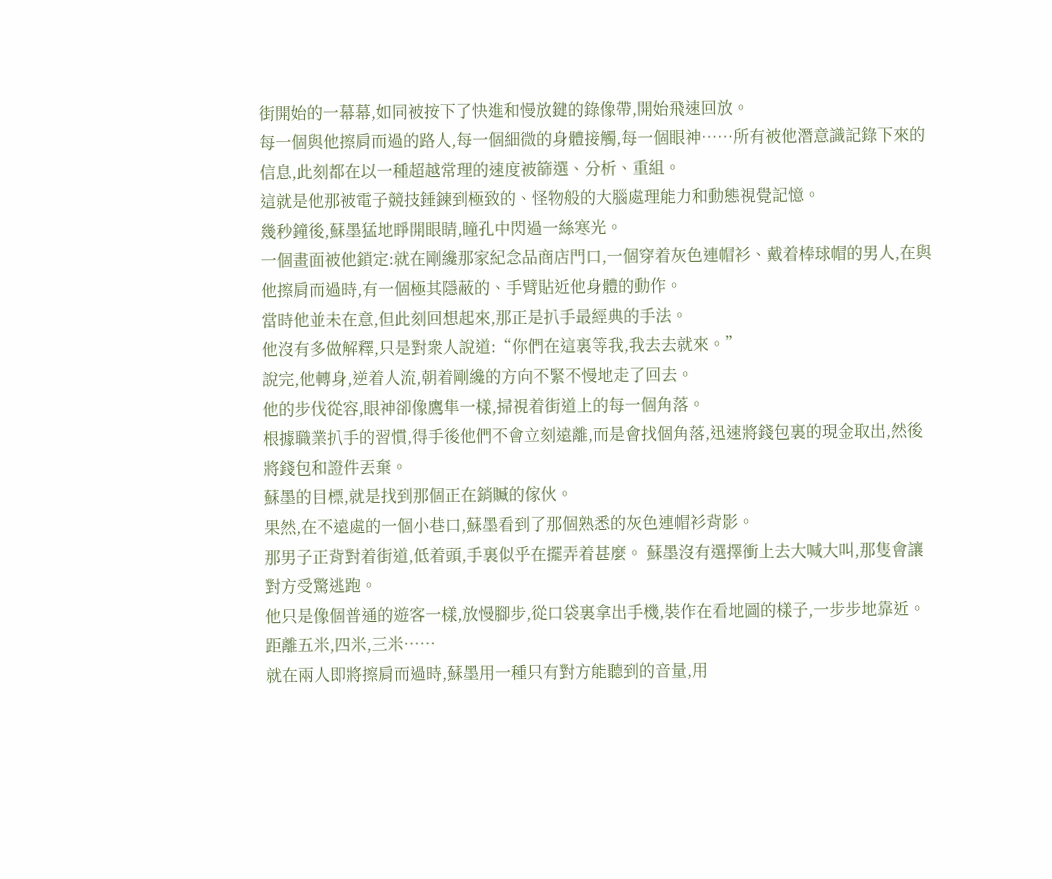街開始的一幕幕,如同被按下了快進和慢放鍵的錄像帶,開始飛速回放。
每一個與他擦肩而過的路人,每一個細微的身體接觸,每一個眼神……所有被他潛意識記錄下來的信息,此刻都在以一種超越常理的速度被篩選、分析、重組。
這就是他那被電子競技錘鍊到極致的、怪物般的大腦處理能力和動態視覺記憶。
幾秒鐘後,蘇墨猛地睜開眼睛,瞳孔中閃過一絲寒光。
一個畫面被他鎖定:就在剛纔那家紀念品商店門口,一個穿着灰色連帽衫、戴着棒球帽的男人,在與他擦肩而過時,有一個極其隱蔽的、手臂貼近他身體的動作。
當時他並未在意,但此刻回想起來,那正是扒手最經典的手法。
他沒有多做解釋,只是對衆人說道:“你們在這裏等我,我去去就來。”
說完,他轉身,逆着人流,朝着剛纔的方向不緊不慢地走了回去。
他的步伐從容,眼神卻像鷹隼一樣,掃視着街道上的每一個角落。
根據職業扒手的習慣,得手後他們不會立刻遠離,而是會找個角落,迅速將錢包裏的現金取出,然後將錢包和證件丟棄。
蘇墨的目標,就是找到那個正在銷贓的傢伙。
果然,在不遠處的一個小巷口,蘇墨看到了那個熟悉的灰色連帽衫背影。
那男子正背對着街道,低着頭,手裏似乎在擺弄着甚麼。 蘇墨沒有選擇衝上去大喊大叫,那隻會讓對方受驚逃跑。
他只是像個普通的遊客一樣,放慢腳步,從口袋裏拿出手機,裝作在看地圖的樣子,一步步地靠近。
距離五米,四米,三米……
就在兩人即將擦肩而過時,蘇墨用一種只有對方能聽到的音量,用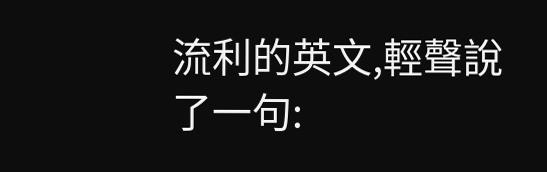流利的英文,輕聲說了一句: